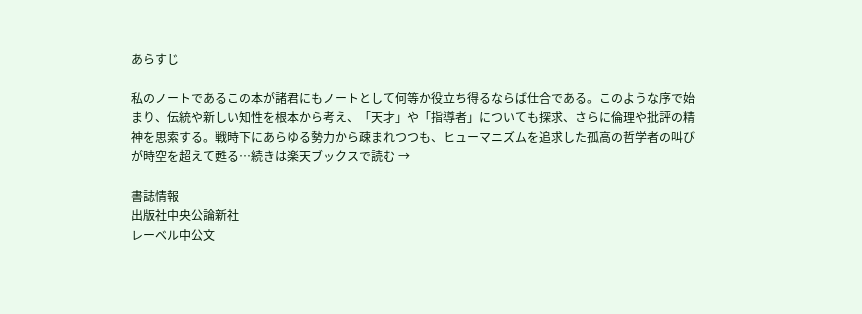あらすじ

私のノートであるこの本が諸君にもノートとして何等か役立ち得るならば仕合である。このような序で始まり、伝統や新しい知性を根本から考え、「天才」や「指導者」についても探求、さらに倫理や批評の精神を思索する。戦時下にあらゆる勢力から疎まれつつも、ヒューマニズムを追求した孤高の哲学者の叫びが時空を超えて甦る…続きは楽天ブックスで読む →

書誌情報
出版社中央公論新社
レーベル中公文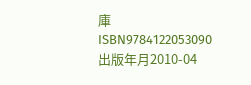庫
ISBN9784122053090
出版年月2010-04